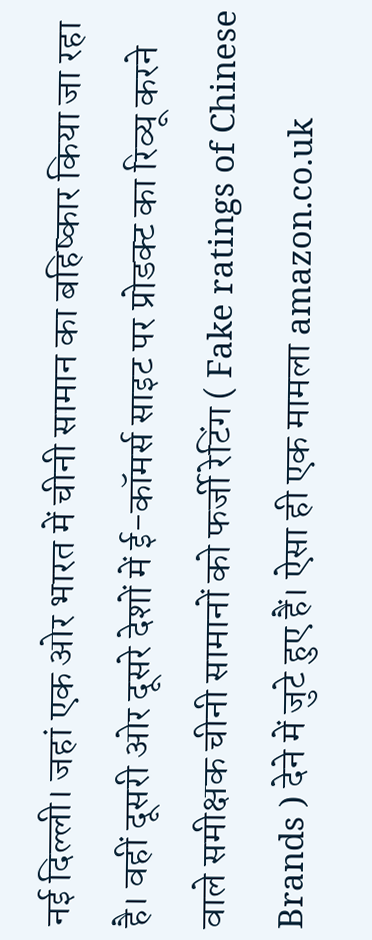नई दिल्ली। जहां एक ओर भारत में चीनी सामान का बहिष्कार किया जा रहा है। वहीं दूसरी ओर दूसरे देशों में ई-कॉमर्स साइट पर प्रोडक्ट का रिव्यू करने वाले समीक्षक चीनी सामानों को फर्जी रेटिंग ( Fake ratings of Chinese Brands ) देने में जुटे हुए हैं। ऐसा ही एक मामला amazon.co.uk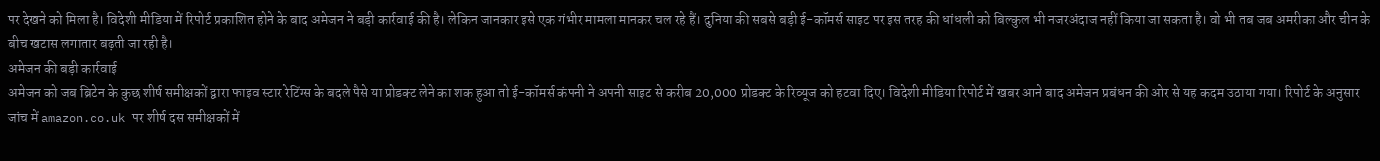पर देखने को मिला है। विदेशी मीडिया में रिपोर्ट प्रकाशित होने के बाद अमेजन ने बड़ी कार्रवाई की है। लेकिन जानकार इसे एक गंभीर मामला मानकर चल रहे हैं। दुनिया की सबसे बड़ी ई-कॉमर्स साइट पर इस तरह की धांधली को बिल्कुल भी नजरअंदाज नहीं किया जा सकता है। वो भी तब जब अमरीका और चीन के बीच खटास लगातार बढ़ती जा रही है।
अमेजन की बड़ी कार्रवाई
अमेजन को जब ब्रिटेन के कुछ शीर्ष समीक्षकों द्वारा फाइव स्टार रेटिंग्स के बदले पैसे या प्रोडक्ट लेने का शक हुआ तो ई-कॉमर्स कंपनी ने अपनी साइट से करीब 20,000 प्रोडक्ट के रिव्यूज को हटवा दिए। विदेशी मीडिया रिपोर्ट में खबर आने बाद अमेजन प्रबंधन की ओर से यह कदम उठाया गया। रिपोर्ट के अनुसार जांच में amazon.co.uk पर शीर्ष दस समीक्षकों में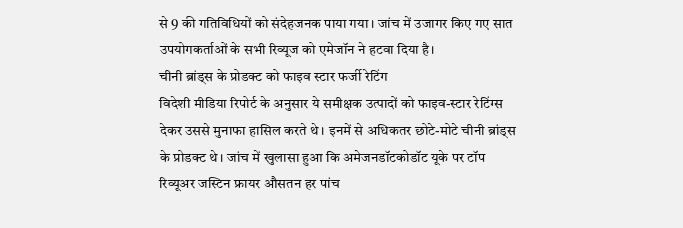से 9 की गतिविधियों को संदेहजनक पाया गया। जांच में उजागर किए गए सात उपयोगकर्ताओं के सभी रिव्यूज को एमेजॉन ने हटवा दिया है।
चीनी ब्रांड्स के प्रोडक्ट को फाइव स्टार फर्जी रेटिंग
विदेशी मीडिया रिपोर्ट के अनुसार ये समीक्षक उत्पादों को फाइव-स्टार रेटिंग्स देकर उससे मुनाफा हासिल करते थे। इनमें से अधिकतर छोटे-मोटे चीनी ब्रांड्स के प्रोडक्ट थे। जांच में खुलासा हुआ कि अमेजनडॉटकोडॉट यूके पर टॉप रिव्यूअर जस्टिन फ्रायर औसतन हर पांच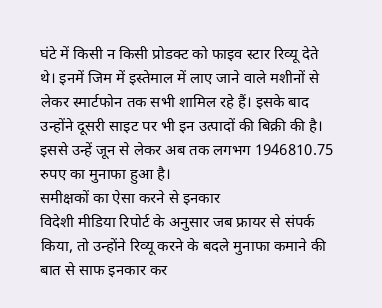घंटे में किसी न किसी प्रोडक्ट को फाइव स्टार रिव्यू देते थे। इनमें जिम में इस्तेमाल में लाए जाने वाले मशीनों से लेकर स्मार्टफोन तक सभी शामिल रहे हैं। इसके बाद उन्होंने दूसरी साइट पर भी इन उत्पादों की बिक्री की है। इससे उन्हें जून से लेकर अब तक लगभग 1946810.75 रुपए का मुनाफा हुआ है।
समीक्षकों का ऐसा करने से इनकार
विदेशी मीडिया रिपोर्ट के अनुसार जब फ्रायर से संपर्क किया, तो उन्होंने रिव्यू करने के बदले मुनाफा कमाने की बात से साफ इनकार कर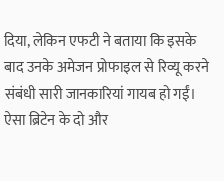दिया, लेकिन एफटी ने बताया कि इसके बाद उनके अमेजन प्रोफाइल से रिव्यू करने संबंधी सारी जानकारियां गायब हो गईं। ऐसा ब्रिटेन के दो और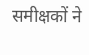समीक्षकों ने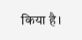किया है।